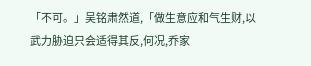「不可。」吴铭肃然道,「做生意应和气生财,以武力胁迫只会适得其反,何况,乔家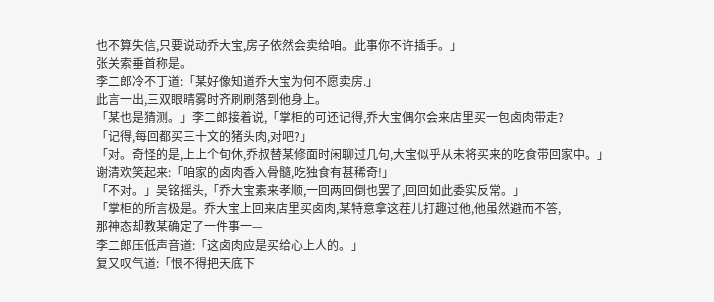也不算失信,只要说动乔大宝,房子依然会卖给咱。此事你不许插手。」
张关索垂首称是。
李二郎冷不丁道:「某好像知道乔大宝为何不愿卖房.」
此言一出,三双眼晴雾时齐刷刷落到他身上。
「某也是猜测。」李二郎接着说,「掌柜的可还记得,乔大宝偶尔会来店里买一包卤肉带走?
「记得,每回都买三十文的猪头肉,对吧?」
「对。奇怪的是,上上个旬休,乔叔替某修面时闲聊过几句,大宝似乎从未将买来的吃食带回家中。」
谢清欢笑起来:「咱家的卤肉香入骨髓,吃独食有甚稀奇!」
「不对。」吴铭摇头,「乔大宝素来孝顺,一回两回倒也罢了,回回如此委实反常。」
「掌柜的所言极是。乔大宝上回来店里买卤肉,某特意拿这茬儿打趣过他,他虽然避而不答,
那神态却教某确定了一件事一—
李二郎压低声音道:「这卤肉应是买给心上人的。」
复又叹气道:「恨不得把天底下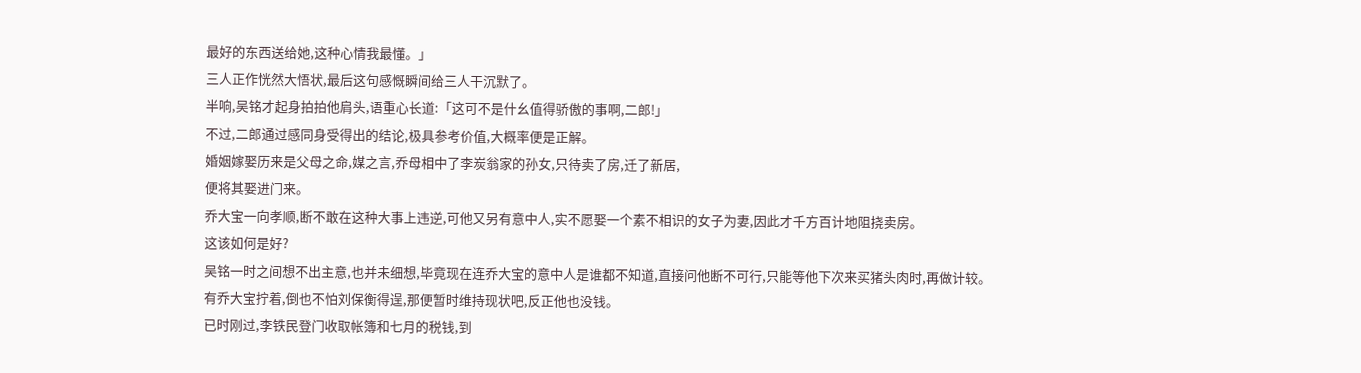最好的东西送给她,这种心情我最懂。」
三人正作恍然大悟状,最后这句感慨瞬间给三人干沉默了。
半响,吴铭才起身拍拍他肩头,语重心长道:「这可不是什幺值得骄傲的事啊,二郎!」
不过,二郎通过感同身受得出的结论,极具参考价值,大概率便是正解。
婚姻嫁娶历来是父母之命,媒之言,乔母相中了李炭翁家的孙女,只待卖了房,迁了新居,
便将其娶进门来。
乔大宝一向孝顺,断不敢在这种大事上违逆,可他又另有意中人,实不愿娶一个素不相识的女子为妻,因此才千方百计地阻挠卖房。
这该如何是好?
吴铭一时之间想不出主意,也并未细想,毕竟现在连乔大宝的意中人是谁都不知道,直接问他断不可行,只能等他下次来买猪头肉时,再做计较。
有乔大宝拧着,倒也不怕刘保衡得逞,那便暂时维持现状吧,反正他也没钱。
已时刚过,李铁民登门收取帐簿和七月的税钱,到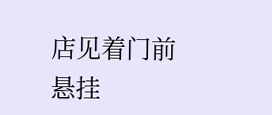店见着门前悬挂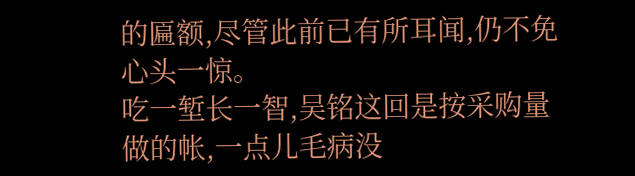的匾额,尽管此前已有所耳闻,仍不免心头一惊。
吃一堑长一智,吴铭这回是按采购量做的帐,一点儿毛病没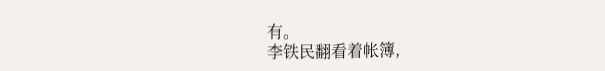有。
李铁民翻看着帐簿,